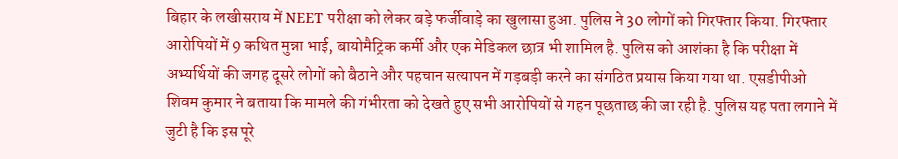बिहार के लखीसराय में NEET परीक्षा को लेकर बड़े फर्जीवाड़े का खुलासा हुआ. पुलिस ने 30 लोगों को गिरफ्तार किया. गिरफ्तार आरोपियों में 9 कथित मुन्ना भाई, बायोमैट्रिक कर्मी और एक मेडिकल छात्र भी शामिल है. पुलिस को आशंका है कि परीक्षा में अभ्यर्थियों की जगह दूसरे लोगों को बैठाने और पहचान सत्यापन में गड़बड़ी करने का संगठित प्रयास किया गया था. एसडीपीओ शिवम कुमार ने बताया कि मामले की गंभीरता को देखते हुए सभी आरोपियों से गहन पूछताछ की जा रही है. पुलिस यह पता लगाने में जुटी है कि इस पूरे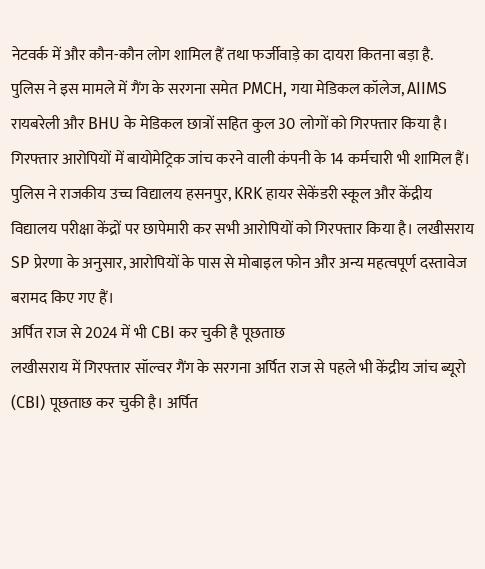नेटवर्क में और कौन-कौन लोग शामिल हैं तथा फर्जीवाड़े का दायरा कितना बड़ा है.
पुलिस ने इस मामले में गैंग के सरगना समेत PMCH, गया मेडिकल कॉलेज, AIIMS रायबरेली और BHU के मेडिकल छात्रों सहित कुल 30 लोगों को गिरफ्तार किया है। गिरफ्तार आरोपियों में बायोमेट्रिक जांच करने वाली कंपनी के 14 कर्मचारी भी शामिल हैं। पुलिस ने राजकीय उच्च विद्यालय हसनपुर, KRK हायर सेकेंडरी स्कूल और केंद्रीय विद्यालय परीक्षा केंद्रों पर छापेमारी कर सभी आरोपियों को गिरफ्तार किया है। लखीसराय SP प्रेरणा के अनुसार, आरोपियों के पास से मोबाइल फोन और अन्य महत्वपूर्ण दस्तावेज बरामद किए गए हैं।
अर्पित राज से 2024 में भी CBI कर चुकी है पूछताछ
लखीसराय में गिरफ्तार सॉल्वर गैंग के सरगना अर्पित राज से पहले भी केंद्रीय जांच ब्यूरो (CBI) पूछताछ कर चुकी है। अर्पित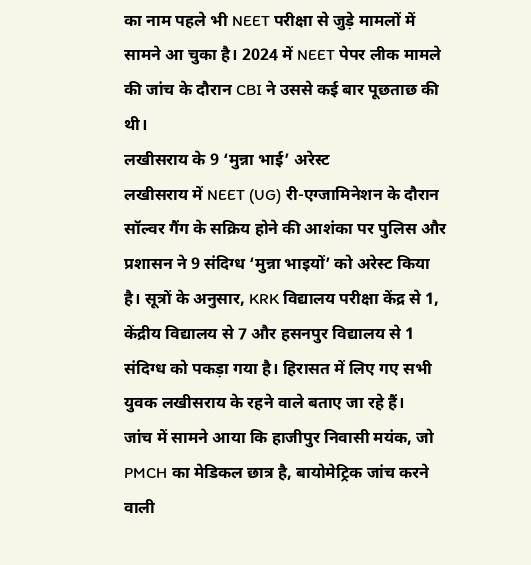का नाम पहले भी NEET परीक्षा से जुड़े मामलों में सामने आ चुका है। 2024 में NEET पेपर लीक मामले की जांच के दौरान CBI ने उससे कई बार पूछताछ की थी।
लखीसराय के 9 ‘मुन्ना भाई’ अरेस्ट
लखीसराय में NEET (UG) री-एग्जामिनेशन के दौरान सॉल्वर गैंग के सक्रिय होने की आशंका पर पुलिस और प्रशासन ने 9 संदिग्ध ‘मुन्ना भाइयों’ को अरेस्ट किया है। सूत्रों के अनुसार, KRK विद्यालय परीक्षा केंद्र से 1, केंद्रीय विद्यालय से 7 और हसनपुर विद्यालय से 1 संदिग्ध को पकड़ा गया है। हिरासत में लिए गए सभी युवक लखीसराय के रहने वाले बताए जा रहे हैं।
जांच में सामने आया कि हाजीपुर निवासी मयंक, जो PMCH का मेडिकल छात्र है, बायोमेट्रिक जांच करने वाली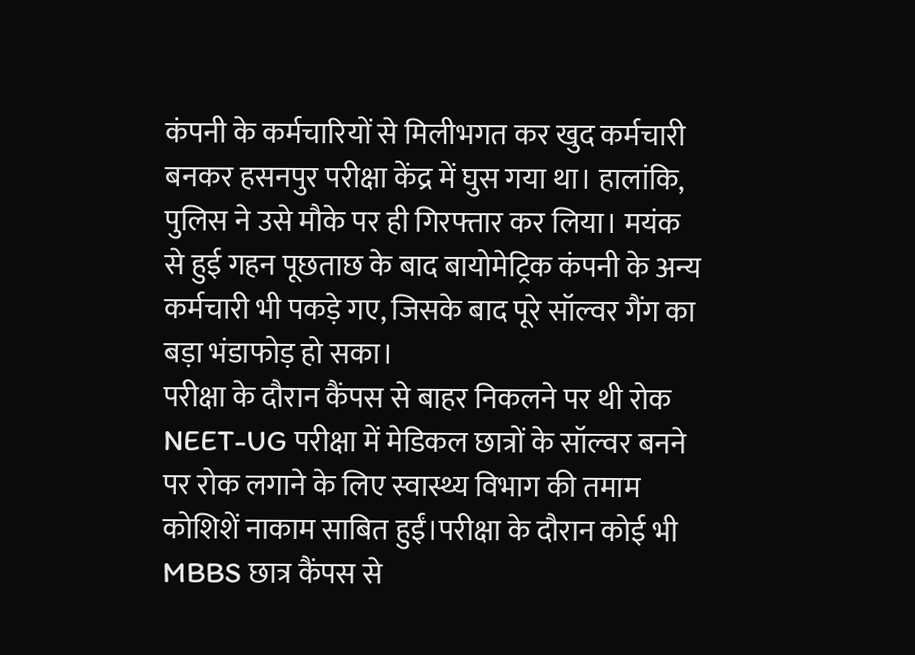कंपनी के कर्मचारियों से मिलीभगत कर खुद कर्मचारी बनकर हसनपुर परीक्षा केंद्र में घुस गया था। हालांकि, पुलिस ने उसे मौके पर ही गिरफ्तार कर लिया। मयंक से हुई गहन पूछताछ के बाद बायोमेट्रिक कंपनी के अन्य कर्मचारी भी पकड़े गए, जिसके बाद पूरे सॉल्वर गैंग का बड़ा भंडाफोड़ हो सका।
परीक्षा के दौरान कैंपस से बाहर निकलने पर थी रोक
NEET-UG परीक्षा में मेडिकल छात्रों के सॉल्वर बनने पर रोक लगाने के लिए स्वास्थ्य विभाग की तमाम कोशिशें नाकाम साबित हुईं।परीक्षा के दौरान कोई भी MBBS छात्र कैंपस से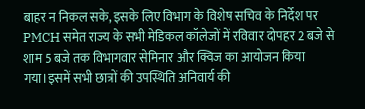बाहर न निकल सके, इसके लिए विभाग के विशेष सचिव के निर्देश पर PMCH समेत राज्य के सभी मेडिकल कॉलेजों में रविवार दोपहर 2 बजे से शाम 5 बजे तक विभागवार सेमिनार और क्विज का आयोजन किया गया।इसमें सभी छात्रों की उपस्थिति अनिवार्य की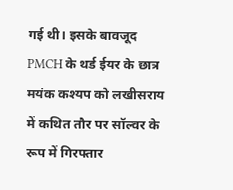गई थी। इसके बावजूद PMCH के थर्ड ईयर के छात्र मयंक कश्यप को लखीसराय में कथित तौर पर सॉल्वर के रूप में गिरफ्तार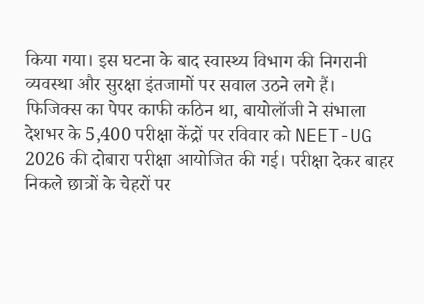किया गया। इस घटना के बाद स्वास्थ्य विभाग की निगरानी व्यवस्था और सुरक्षा इंतजामों पर सवाल उठने लगे हैं।
फिजिक्स का पेपर काफी कठिन था, बायोलॉजी ने संभाला
देशभर के 5,400 परीक्षा केंद्रों पर रविवार को NEET-UG 2026 की दोबारा परीक्षा आयोजित की गई। परीक्षा देकर बाहर निकले छात्रों के चेहरों पर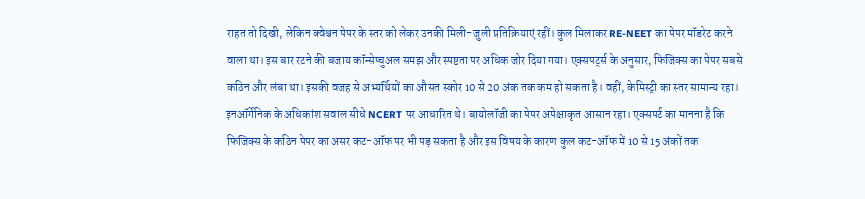राहत तो दिखी, लेकिन क्वेश्चन पेपर के स्तर को लेकर उनकी मिली-जुली प्रतिक्रियाएं रहीं। कुल मिलाकर RE-NEET का पेपर मॉडरेट करने वाला था। इस बार रटने की बजाय कॉन्सेप्चुअल समझ और स्पष्टता पर अधिक जोर दिया गया। एक्सपर्ट्स के अनुसार, फिजिक्स का पेपर सबसे कठिन और लंबा था। इसकी वजह से अभ्यर्थियों का औसत स्कोर 10 से 20 अंक तक कम हो सकता है। वहीं, केमिस्ट्री का स्तर सामान्य रहा। इनऑर्गेनिक के अधिकांश सवाल सीधे NCERT पर आधारित थे। बायोलॉजी का पेपर अपेक्षाकृत आसान रहा। एक्सपर्ट का मानना है कि फिजिक्स के कठिन पेपर का असर कट-ऑफ पर भी पड़ सकता है और इस विषय के कारण कुल कट-ऑफ में 10 से 15 अंकों तक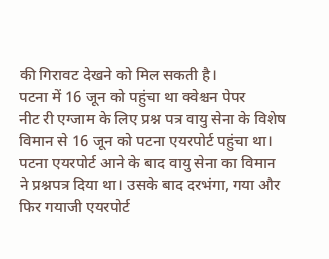की गिरावट देखने को मिल सकती है।
पटना में 16 जून को पहुंचा था क्वेश्चन पेपर
नीट री एग्जाम के लिए प्रश्न पत्र वायु सेना के विशेष विमान से 16 जून को पटना एयरपोर्ट पहुंचा था। पटना एयरपोर्ट आने के बाद वायु सेना का विमान ने प्रश्नपत्र दिया था। उसके बाद दरभंगा, गया और फिर गयाजी एयरपोर्ट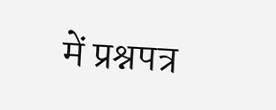में प्रश्नपत्र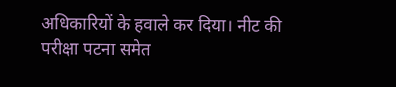अधिकारियों के हवाले कर दिया। नीट की परीक्षा पटना समेत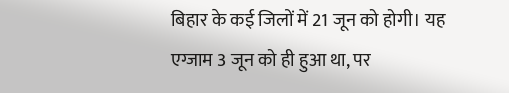बिहार के कई जिलों में 21 जून को होगी। यह एग्जाम 3 जून को ही हुआ था, पर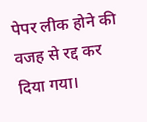पेपर लीक होने की वजह से रद्द कर दिया गया।